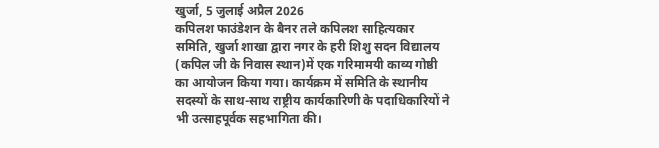खुर्जा, 5 जुलाई अप्रैल 2026
कपिलश फाउंडेशन के बैनर तले कपिलश साहित्यकार समिति, खुर्जा शाखा द्वारा नगर के हरी शिशु सदन विद्यालय (कपिल जी के निवास स्थान)में एक गरिमामयी काव्य गोष्ठी का आयोजन किया गया। कार्यक्रम में समिति के स्थानीय सदस्यों के साथ-साथ राष्ट्रीय कार्यकारिणी के पदाधिकारियों ने भी उत्साहपूर्वक सहभागिता की।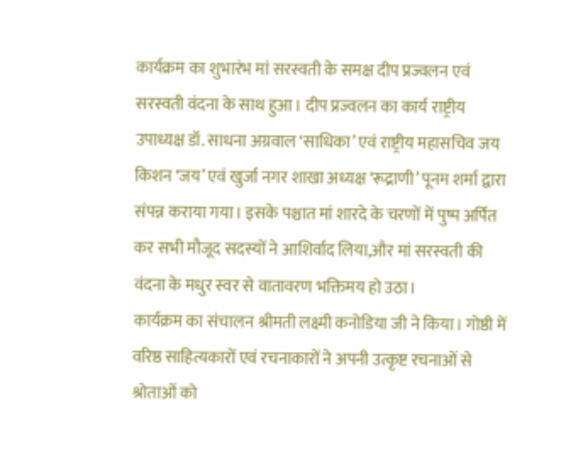कार्यक्रम का शुभारंभ मां सरस्वती के समक्ष दीप प्रज्वलन एवं सरस्वती वंदना के साथ हुआ। दीप प्रज्वलन का कार्य राष्ट्रीय उपाध्यक्ष डॉ. साधना अग्रवाल ‘साधिका’ एवं राष्ट्रीय महासचिव जय किशन ‘जय’ एवं खुर्जा नगर शाखा अध्यक्ष ‘रूद्राणी’ पूनम शर्मा द्वारा संपन्न कराया गया। इसके पश्चात मां शारदे के चरणों में पुष्प अर्पित कर सभी मौजूद सदस्यों ने आशिर्वाद लिया,और मां सरस्वती की वंदना के मधुर स्वर से वातावरण भक्तिमय हो उठा।
कार्यक्रम का संचालन श्रीमती लक्ष्मी कनोडिया जी ने किया। गोष्ठी में वरिष्ठ साहित्यकारों एवं रचनाकारों ने अपनी उत्कृष्ट रचनाओं से श्रोताओं को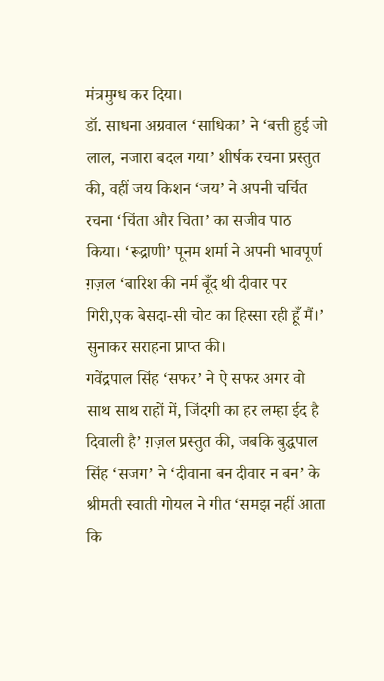मंत्रमुग्ध कर दिया।
डॉ. साधना अग्रवाल ‘साधिका’ ने ‘बत्ती हुई जो लाल, नजारा बदल गया’ शीर्षक रचना प्रस्तुत की, वहीं जय किशन ‘जय’ ने अपनी चर्चित रचना ‘चिंता और चिता’ का सजीव पाठ किया। ‘रूद्राणी’ पूनम शर्मा ने अपनी भावपूर्ण ग़ज़ल ‘बारिश की नर्म बूँद थी दीवार पर गिरी,एक बेसदा-सी चोट का हिस्सा रही हूँ मैं।’ सुनाकर सराहना प्राप्त की।
गवेंद्रपाल सिंह ‘सफर’ ने ऐ सफर अगर वो साथ साथ राहों में, जिंदगी का हर लम्हा ईद है दिवाली है’ ग़ज़ल प्रस्तुत की, जबकि बुद्धपाल सिंह ‘सजग’ ने ‘दीवाना बन दीवार न बन’ के
श्रीमती स्वाती गोयल ने गीत ‘समझ नहीं आता कि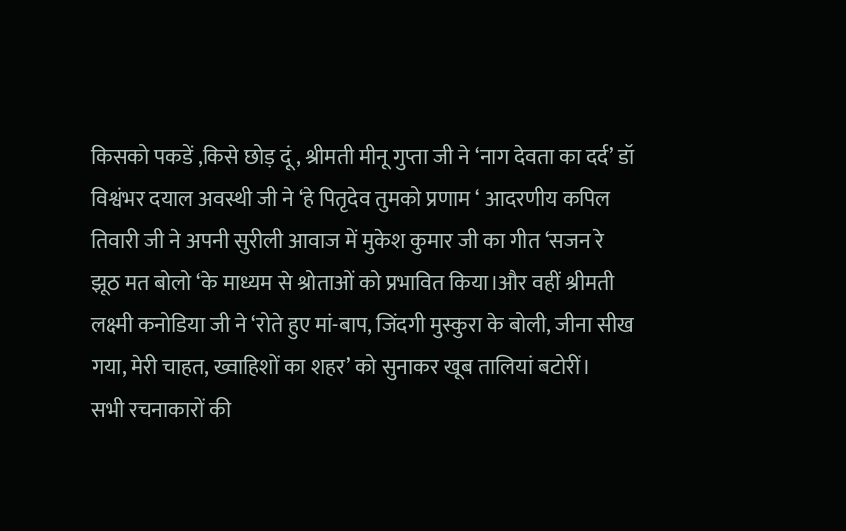किसको पकडें ,किसे छोड़ दूं , श्रीमती मीनू गुप्ता जी ने ‘नाग देवता का दर्द’ डॉ विश्वंभर दयाल अवस्थी जी ने ‘हे पितृदेव तुमको प्रणाम ‘ आदरणीय कपिल तिवारी जी ने अपनी सुरीली आवाज में मुकेश कुमार जी का गीत ‘सजन रे झूठ मत बोलो ‘के माध्यम से श्रोताओं को प्रभावित किया।और वहीं श्रीमती लक्ष्मी कनोडिया जी ने ‘रोते हुए मां-बाप, जिंदगी मुस्कुरा के बोली, जीना सीख गया, मेरी चाहत, ख्वाहिशों का शहर’ को सुनाकर खूब तालियां बटोरीं।
सभी रचनाकारों की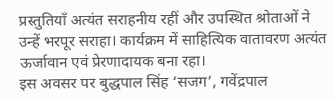प्रस्तुतियाँ अत्यंत सराहनीय रहीं और उपस्थित श्रोताओं ने उन्हें भरपूर सराहा। कार्यक्रम में साहित्यिक वातावरण अत्यंत ऊर्जावान एवं प्रेरणादायक बना रहा।
इस अवसर पर बुद्धपाल सिंह ‘सजग’, गवेंद्रपाल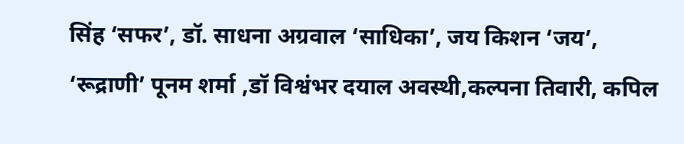सिंह ‘सफर’, डॉ. साधना अग्रवाल ‘साधिका’, जय किशन ‘जय’, ‘रूद्राणी’ पूनम शर्मा ,डॉ विश्वंभर दयाल अवस्थी,कल्पना तिवारी, कपिल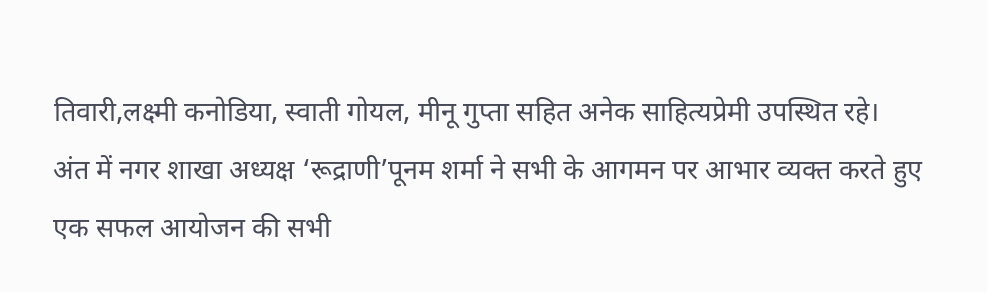तिवारी,लक्ष्मी कनोडिया, स्वाती गोयल, मीनू गुप्ता सहित अनेक साहित्यप्रेमी उपस्थित रहे।
अंत में नगर शाखा अध्यक्ष ‘रूद्राणी’पूनम शर्मा ने सभी के आगमन पर आभार व्यक्त करते हुए एक सफल आयोजन की सभी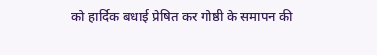को हार्दिक बधाई प्रेषित कर गोष्ठी के समापन की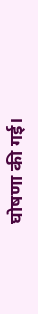घोषणा की गई।